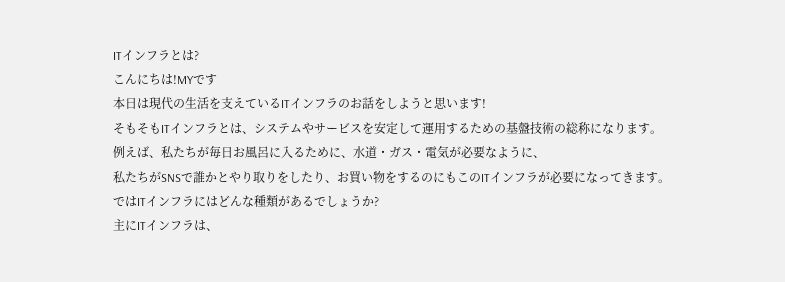ITインフラとは?
こんにちは!MYです
本日は現代の生活を支えているITインフラのお話をしようと思います!
そもそもITインフラとは、システムやサービスを安定して運用するための基盤技術の総称になります。
例えば、私たちが毎日お風呂に入るために、水道・ガス・電気が必要なように、
私たちがSNSで誰かとやり取りをしたり、お買い物をするのにもこのITインフラが必要になってきます。
ではITインフラにはどんな種類があるでしょうか?
主にITインフラは、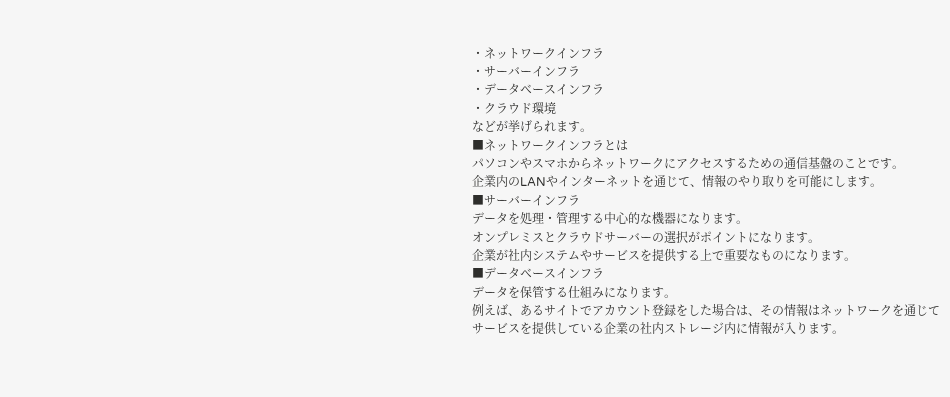・ネットワークインフラ
・サーバーインフラ
・データベースインフラ
・クラウド環境
などが挙げられます。
■ネットワークインフラとは
パソコンやスマホからネットワークにアクセスするための通信基盤のことです。
企業内のLANやインターネットを通じて、情報のやり取りを可能にします。
■サーバーインフラ
データを処理・管理する中心的な機器になります。
オンプレミスとクラウドサーバーの選択がポイントになります。
企業が社内システムやサービスを提供する上で重要なものになります。
■データベースインフラ
データを保管する仕組みになります。
例えば、あるサイトでアカウント登録をした場合は、その情報はネットワークを通じて
サービスを提供している企業の社内ストレージ内に情報が入ります。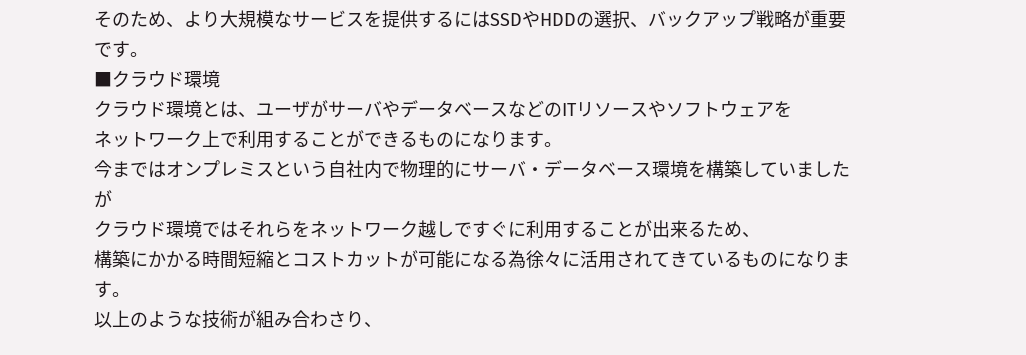そのため、より大規模なサービスを提供するにはSSDやHDDの選択、バックアップ戦略が重要です。
■クラウド環境
クラウド環境とは、ユーザがサーバやデータベースなどのITリソースやソフトウェアを
ネットワーク上で利用することができるものになります。
今まではオンプレミスという自社内で物理的にサーバ・データベース環境を構築していましたが
クラウド環境ではそれらをネットワーク越しですぐに利用することが出来るため、
構築にかかる時間短縮とコストカットが可能になる為徐々に活用されてきているものになります。
以上のような技術が組み合わさり、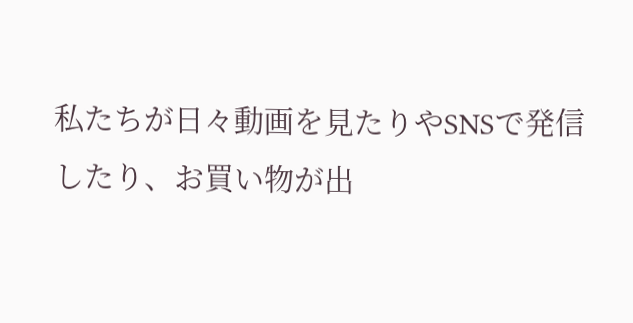私たちが日々動画を見たりやSNSで発信したり、お買い物が出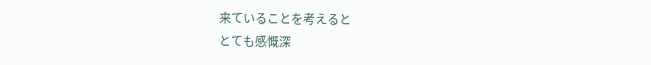来ていることを考えると
とても感慨深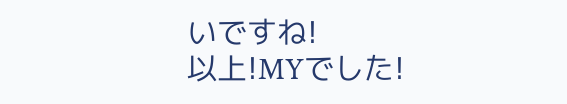いですね!
以上!MYでした!